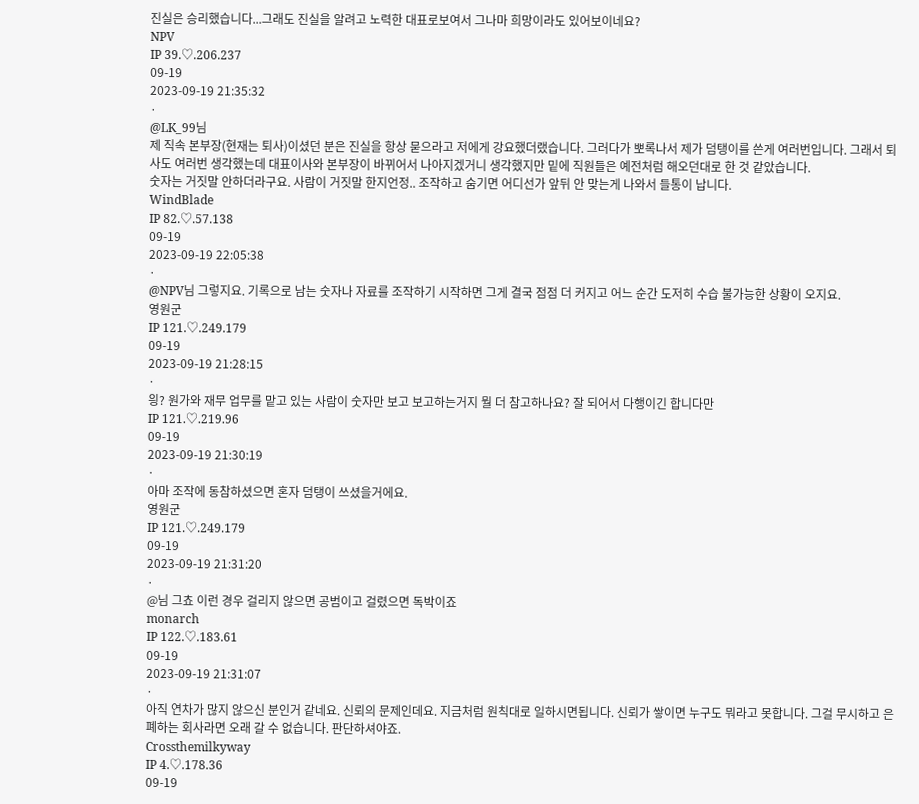진실은 승리했습니다...그래도 진실을 알려고 노력한 대표로보여서 그나마 희망이라도 있어보이네요?
NPV
IP 39.♡.206.237
09-19
2023-09-19 21:35:32
·
@LK_99님
제 직속 본부장(현재는 퇴사)이셨던 분은 진실을 항상 묻으라고 저에게 강요했더랬습니다. 그러다가 뽀록나서 제가 덤탱이를 쓴게 여러번입니다. 그래서 퇴사도 여러번 생각했는데 대표이사와 본부장이 바뀌어서 나아지겠거니 생각했지만 밑에 직원들은 예전처럼 해오던대로 한 것 같았습니다.
숫자는 거짓말 안하더라구요. 사람이 거짓말 한지언정.. 조작하고 숨기면 어디선가 앞뒤 안 맞는게 나와서 들통이 납니다.
WindBlade
IP 82.♡.57.138
09-19
2023-09-19 22:05:38
·
@NPV님 그렇지요. 기록으로 남는 숫자나 자료를 조작하기 시작하면 그게 결국 점점 더 커지고 어느 순간 도저히 수습 불가능한 상황이 오지요.
영원군
IP 121.♡.249.179
09-19
2023-09-19 21:28:15
·
읭? 원가와 재무 업무를 맡고 있는 사람이 숫자만 보고 보고하는거지 뭘 더 참고하나요? 잘 되어서 다행이긴 합니다만
IP 121.♡.219.96
09-19
2023-09-19 21:30:19
·
아마 조작에 동참하셨으면 혼자 덤탱이 쓰셨을거에요.
영원군
IP 121.♡.249.179
09-19
2023-09-19 21:31:20
·
@님 그쵸 이런 경우 걸리지 않으면 공범이고 걸렸으면 독박이죠
monarch
IP 122.♡.183.61
09-19
2023-09-19 21:31:07
·
아직 연차가 많지 않으신 분인거 같네요. 신뢰의 문제인데요. 지금처럼 원칙대로 일하시면됩니다. 신뢰가 쌓이면 누구도 뭐라고 못합니다. 그걸 무시하고 은폐하는 회사라면 오래 갈 수 없습니다. 판단하셔야죠.
Crossthemilkyway
IP 4.♡.178.36
09-19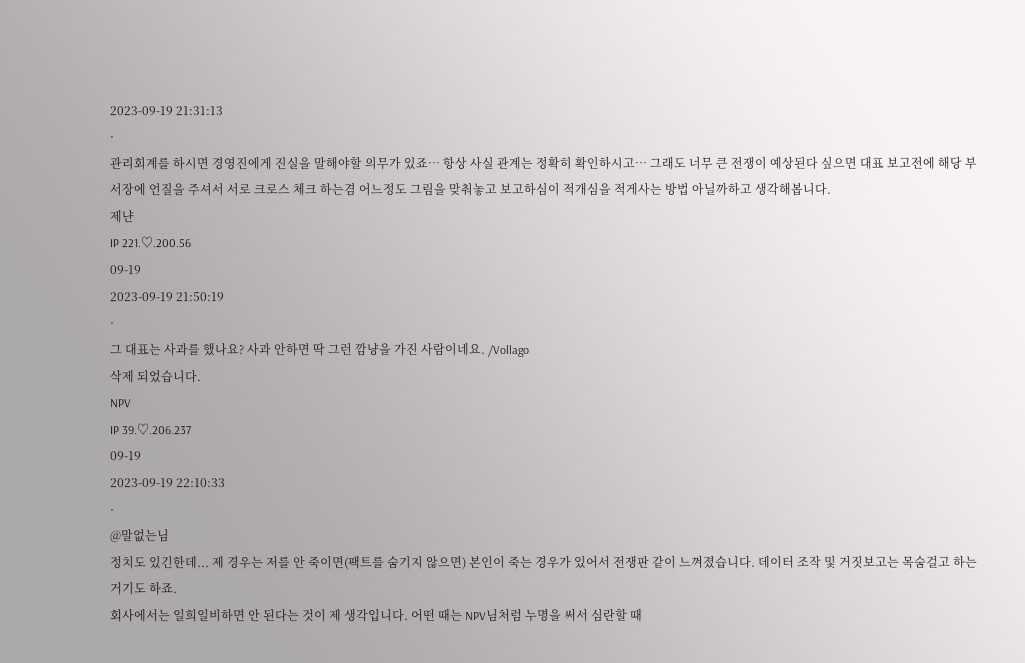2023-09-19 21:31:13
·
관리회계를 하시면 경영진에게 진실을 말해야할 의무가 있죠… 항상 사실 관계는 정확히 확인하시고… 그래도 너무 큰 전쟁이 예상된다 싶으면 대표 보고전에 해당 부서장에 언질을 주셔서 서로 크로스 체크 하는겸 어느정도 그림을 맞춰놓고 보고하심이 적개심을 적게사는 방법 아닐까하고 생각해봅니다.
제냔
IP 221.♡.200.56
09-19
2023-09-19 21:50:19
·
그 대표는 사과를 했나요? 사과 안하면 딱 그런 깜냥을 가진 사람이네요. /Vollago
삭제 되었습니다.
NPV
IP 39.♡.206.237
09-19
2023-09-19 22:10:33
·
@말없는님
정치도 있긴한데... 제 경우는 저를 안 죽이면(팩트를 숨기지 않으면) 본인이 죽는 경우가 있어서 전쟁판 같이 느껴졌습니다. 데이터 조작 및 거짓보고는 목숨걸고 하는거기도 하죠.
회사에서는 일희일비하면 안 된다는 것이 제 생각입니다. 어떤 때는 NPV님처럼 누명을 써서 심란할 때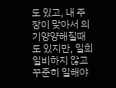도 있고, 내 주장이 맞아서 의기양양해질때도 있지만, 일희일비하지 않고 꾸준히 일해야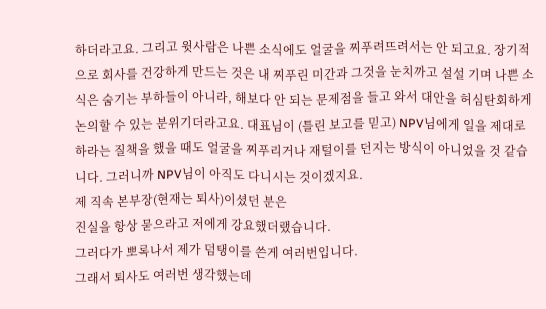하더라고요. 그리고 윗사람은 나쁜 소식에도 얼굴을 찌푸려뜨려서는 안 되고요. 장기적으로 회사를 건강하게 만드는 것은 내 찌푸린 미간과 그것을 눈치까고 설설 기며 나쁜 소식은 숨기는 부하들이 아니라, 해보다 안 되는 문제점을 들고 와서 대안을 허심탄회하게 논의할 수 있는 분위기더라고요. 대표님이 (틀린 보고를 믿고) NPV님에게 일을 제대로 하라는 질책을 했을 때도 얼굴을 찌푸리거나 재털이를 던지는 방식이 아니었을 것 같습니다. 그러니까 NPV님이 아직도 다니시는 것이겠지요.
제 직속 본부장(현재는 퇴사)이셨던 분은
진실을 항상 묻으라고 저에게 강요했더랬습니다.
그러다가 뽀록나서 제가 덤탱이를 쓴게 여러번입니다.
그래서 퇴사도 여러번 생각했는데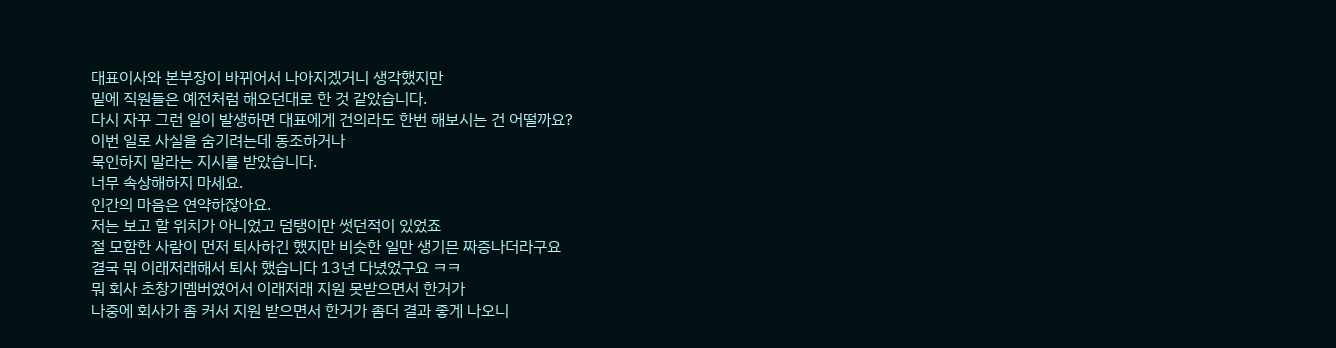대표이사와 본부장이 바뀌어서 나아지겠거니 생각했지만
밑에 직원들은 예전처럼 해오던대로 한 것 같았습니다.
다시 자꾸 그런 일이 발생하면 대표에게 건의라도 한번 해보시는 건 어떨까요?
이번 일로 사실을 숨기려는데 동조하거나
묵인하지 말라는 지시를 받았습니다.
너무 속상해하지 마세요.
인간의 마음은 연약하잖아요.
저는 보고 할 위치가 아니었고 덤탱이만 썻던적이 있었죠
절 모함한 사람이 먼저 퇴사하긴 했지만 비슷한 일만 생기믄 짜증나더라구요
결국 뭐 이래저래해서 퇴사 했습니다 13년 다녔었구요 ㅋㅋ
뭐 회사 초창기멤버였어서 이래저래 지원 못받으면서 한거가
나중에 회사가 좀 커서 지원 받으면서 한거가 좀더 결과 좋게 나오니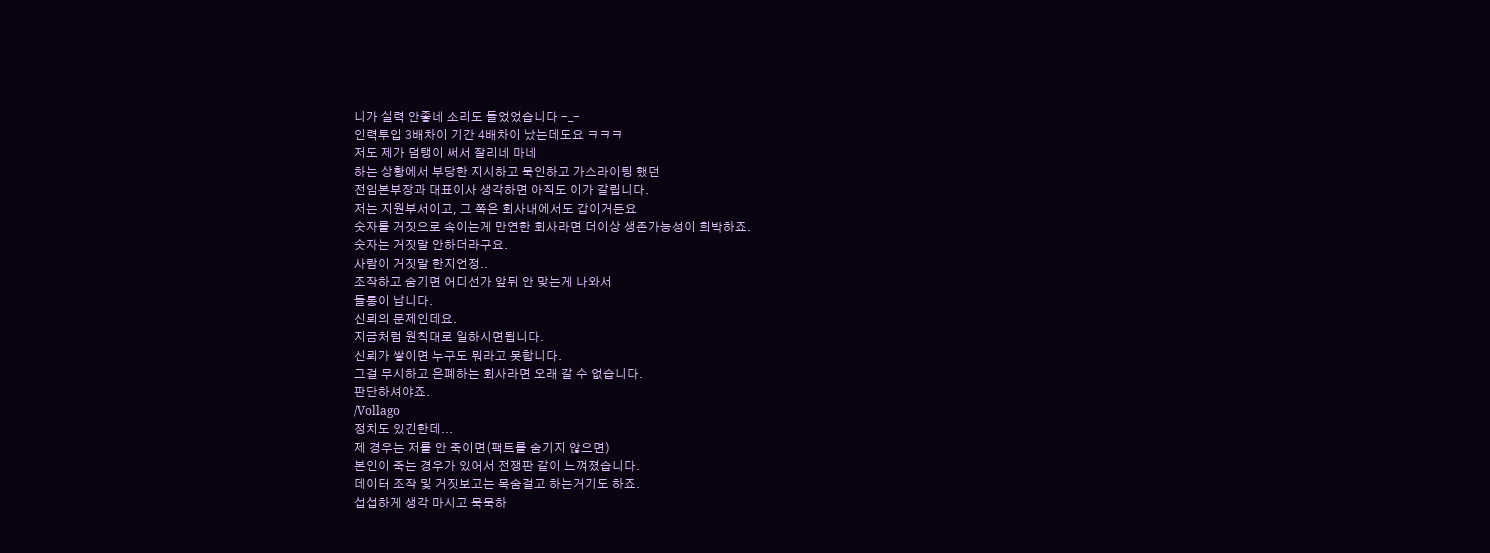니가 실력 안좋네 소리도 들었었습니다 -_-
인력투입 3배차이 기간 4배차이 났는데도요 ㅋㅋㅋ
저도 제가 덤탱이 써서 잘리네 마네
하는 상황에서 부당한 지시하고 묵인하고 가스라이팅 했던
전임본부장과 대표이사 생각하면 아직도 이가 갈립니다.
저는 지원부서이고, 그 쪽은 회사내에서도 갑이거든요
숫자를 거짓으로 속이는게 만연한 회사라면 더이상 생존가능성이 희박하죠.
숫자는 거짓말 안하더라구요.
사람이 거짓말 한지언정..
조작하고 숨기면 어디선가 앞뒤 안 맞는게 나와서
들통이 납니다.
신뢰의 문제인데요.
지금처럼 원칙대로 일하시면됩니다.
신뢰가 쌓이면 누구도 뭐라고 못합니다.
그걸 무시하고 은폐하는 회사라면 오래 갈 수 없습니다.
판단하셔야죠.
/Vollago
정치도 있긴한데...
제 경우는 저를 안 죽이면(팩트를 숨기지 않으면)
본인이 죽는 경우가 있어서 전쟁판 같이 느껴졌습니다.
데이터 조작 및 거짓보고는 목숨걸고 하는거기도 하죠.
섭섭하게 생각 마시고 묵묵하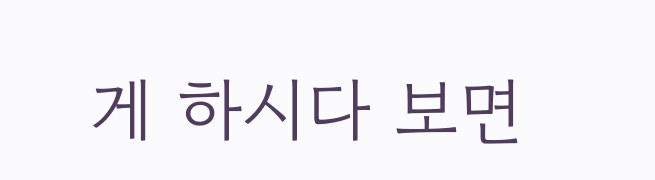게 하시다 보면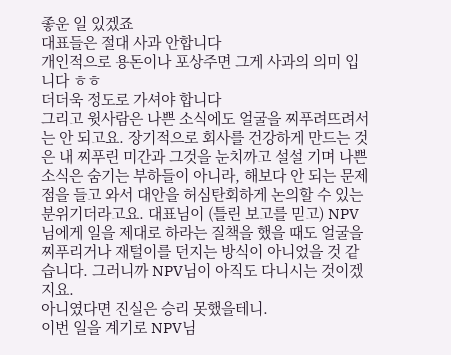좋운 일 있겠죠
대표들은 절대 사과 안합니다
개인적으로 용돈이나 포상주면 그게 사과의 의미 입니다 ㅎㅎ
더더욱 정도로 가셔야 합니다
그리고 윗사람은 나쁜 소식에도 얼굴을 찌푸려뜨려서는 안 되고요. 장기적으로 회사를 건강하게 만드는 것은 내 찌푸린 미간과 그것을 눈치까고 설설 기며 나쁜 소식은 숨기는 부하들이 아니라, 해보다 안 되는 문제점을 들고 와서 대안을 허심탄회하게 논의할 수 있는 분위기더라고요. 대표님이 (틀린 보고를 믿고) NPV님에게 일을 제대로 하라는 질책을 했을 때도 얼굴을 찌푸리거나 재털이를 던지는 방식이 아니었을 것 같습니다. 그러니까 NPV님이 아직도 다니시는 것이겠지요.
아니였다면 진실은 승리 못했을테니.
이번 일을 계기로 NPV님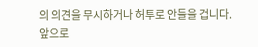의 의견을 무시하거나 허투로 안들을 겁니다.
앞으로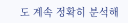도 계속 정확히 분석해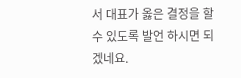서 대표가 옳은 결정을 할 수 있도록 발언 하시면 되겠네요.